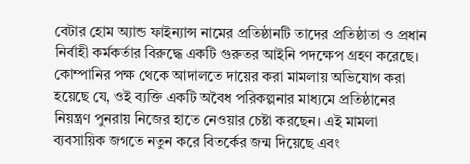বেটার হোম অ্যান্ড ফাইন্যান্স নামের প্রতিষ্ঠানটি তাদের প্রতিষ্ঠাতা ও প্রধান নির্বাহী কর্মকর্তার বিরুদ্ধে একটি গুরুতর আইনি পদক্ষেপ গ্রহণ করেছে। কোম্পানির পক্ষ থেকে আদালতে দায়ের করা মামলায় অভিযোগ করা হয়েছে যে, ওই ব্যক্তি একটি অবৈধ পরিকল্পনার মাধ্যমে প্রতিষ্ঠানের নিয়ন্ত্রণ পুনরায় নিজের হাতে নেওয়ার চেষ্টা করছেন। এই মামলা ব্যবসায়িক জগতে নতুন করে বিতর্কের জন্ম দিয়েছে এবং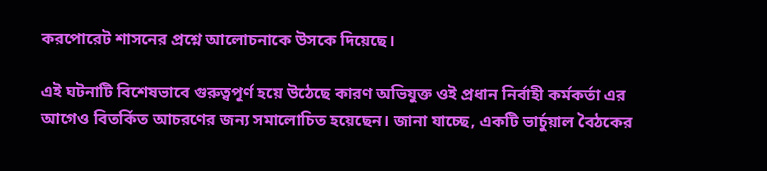করপোরেট শাসনের প্রশ্নে আলোচনাকে উসকে দিয়েছে।

এই ঘটনাটি বিশেষভাবে গুরুত্বপূর্ণ হয়ে উঠেছে কারণ অভিযুক্ত ওই প্রধান নির্বাহী কর্মকর্তা এর আগেও বিতর্কিত আচরণের জন্য সমালোচিত হয়েছেন। জানা যাচ্ছে, একটি ভার্চুয়াল বৈঠকের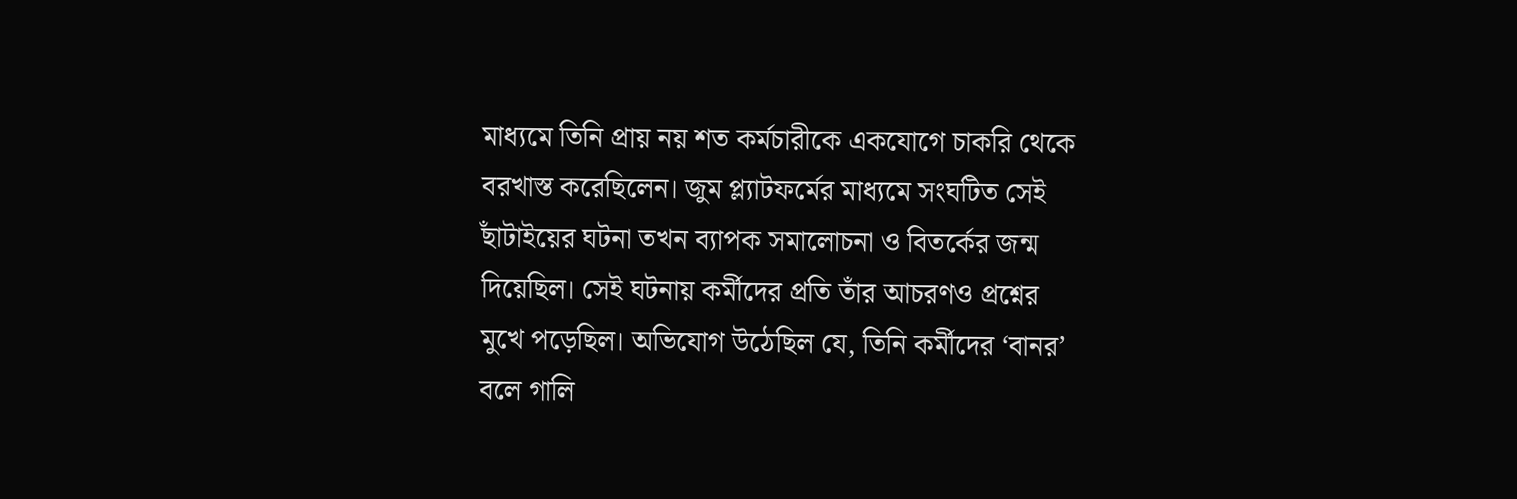মাধ্যমে তিনি প্রায় নয় শত কর্মচারীকে একযোগে চাকরি থেকে বরখাস্ত করেছিলেন। জুম প্ল্যাটফর্মের মাধ্যমে সংঘটিত সেই ছাঁটাইয়ের ঘটনা তখন ব্যাপক সমালোচনা ও বিতর্কের জন্ম দিয়েছিল। সেই ঘটনায় কর্মীদের প্রতি তাঁর আচরণও প্রশ্নের মুখে পড়েছিল। অভিযোগ উঠেছিল যে, তিনি কর্মীদের ‘বানর’ বলে গালি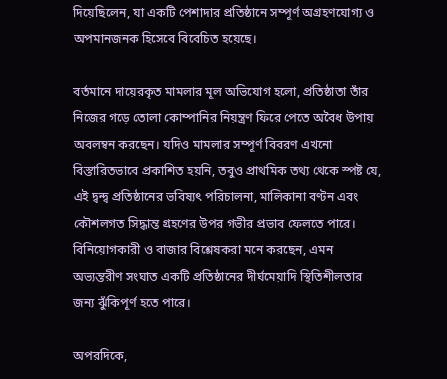দিয়েছিলেন, যা একটি পেশাদার প্রতিষ্ঠানে সম্পূর্ণ অগ্রহণযোগ্য ও অপমানজনক হিসেবে বিবেচিত হয়েছে।

বর্তমানে দায়েরকৃত মামলার মূল অভিযোগ হলো, প্রতিষ্ঠাতা তাঁর নিজের গড়ে তোলা কোম্পানির নিয়ন্ত্রণ ফিরে পেতে অবৈধ উপায় অবলম্বন করছেন। যদিও মামলার সম্পূর্ণ বিবরণ এখনো বিস্তারিতভাবে প্রকাশিত হয়নি, তবুও প্রাথমিক তথ্য থেকে স্পষ্ট যে, এই দ্বন্দ্ব প্রতিষ্ঠানের ভবিষ্যৎ পরিচালনা, মালিকানা বণ্টন এবং কৌশলগত সিদ্ধান্ত গ্রহণের উপর গভীর প্রভাব ফেলতে পারে। বিনিয়োগকারী ও বাজার বিশ্লেষকরা মনে করছেন, এমন অভ্যন্তরীণ সংঘাত একটি প্রতিষ্ঠানের দীর্ঘমেয়াদি স্থিতিশীলতার জন্য ঝুঁকিপূর্ণ হতে পারে।

অপরদিকে,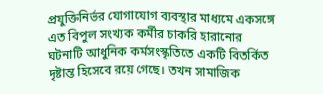প্রযুক্তিনির্ভর যোগাযোগ ব্যবস্থার মাধ্যমে একসঙ্গে এত বিপুল সংখ্যক কর্মীর চাকরি হারানোর ঘটনাটি আধুনিক কর্মসংস্কৃতিতে একটি বিতর্কিত দৃষ্টান্ত হিসেবে রয়ে গেছে। তখন সামাজিক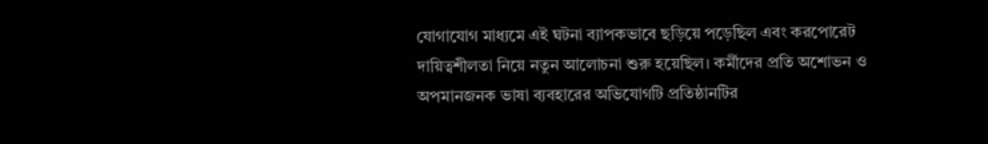যোগাযোগ মাধ্যমে এই ঘটনা ব্যাপকভাবে ছড়িয়ে পড়েছিল এবং করপোরেট দায়িত্বশীলতা নিয়ে নতুন আলোচনা শুরু হয়েছিল। কর্মীদের প্রতি অশোভন ও অপমানজনক ভাষা ব্যবহারের অভিযোগটি প্রতিষ্ঠানটির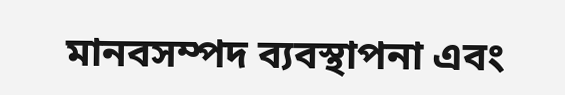মানবসম্পদ ব্যবস্থাপনা এবং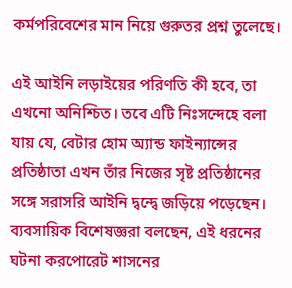কর্মপরিবেশের মান নিয়ে গুরুতর প্রশ্ন তুলেছে।

এই আইনি লড়াইয়ের পরিণতি কী হবে, তা এখনো অনিশ্চিত। তবে এটি নিঃসন্দেহে বলা যায় যে, বেটার হোম অ্যান্ড ফাইন্যান্সের প্রতিষ্ঠাতা এখন তাঁর নিজের সৃষ্ট প্রতিষ্ঠানের সঙ্গে সরাসরি আইনি দ্বন্দ্বে জড়িয়ে পড়েছেন। ব্যবসায়িক বিশেষজ্ঞরা বলছেন, এই ধরনের ঘটনা করপোরেট শাসনের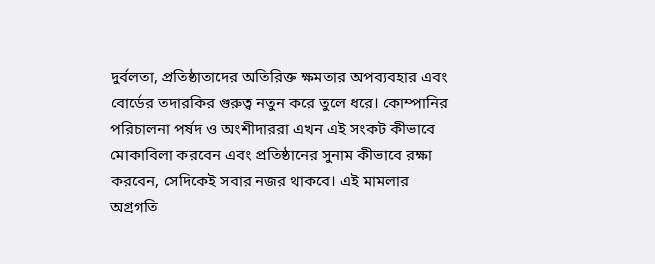দুর্বলতা, প্রতিষ্ঠাতাদের অতিরিক্ত ক্ষমতার অপব্যবহার এবং বোর্ডের তদারকির গুরুত্ব নতুন করে তুলে ধরে। কোম্পানির পরিচালনা পর্ষদ ও অংশীদাররা এখন এই সংকট কীভাবে মোকাবিলা করবেন এবং প্রতিষ্ঠানের সুনাম কীভাবে রক্ষা করবেন, সেদিকেই সবার নজর থাকবে। এই মামলার অগ্রগতি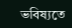ভবিষ্যতে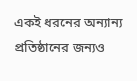একই ধরনের অন্যান্য প্রতিষ্ঠানের জন্যও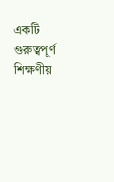একটি গুরুত্বপূর্ণ শিক্ষণীয়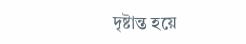দৃষ্টান্ত হয়ে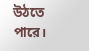উঠতে পারে।